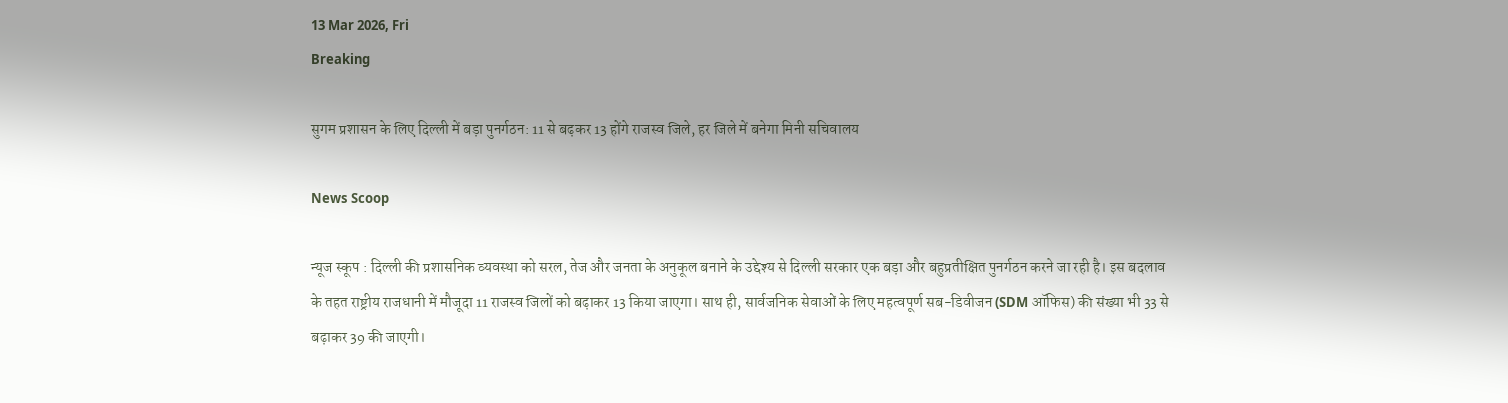13 Mar 2026, Fri
Breaking

सुगम प्रशासन के लिए दिल्ली में बड़ा पुनर्गठन: 11 से बढ़कर 13 होंगे राजस्व जिले, हर जिले में बनेगा मिनी सचिवालय

News Scoop

न्यूज स्कूप : दिल्ली की प्रशासनिक व्यवस्था को सरल, तेज और जनता के अनुकूल बनाने के उद्देश्य से दिल्ली सरकार एक बड़ा और बहुप्रतीक्षित पुनर्गठन करने जा रही है। इस बदलाव के तहत राष्ट्रीय राजधानी में मौजूदा 11 राजस्व जिलों को बढ़ाकर 13 किया जाएगा। साथ ही, सार्वजनिक सेवाओं के लिए महत्वपूर्ण सब-डिवीजन (SDM ऑफिस) की संख्या भी 33 से बढ़ाकर 39 की जाएगी।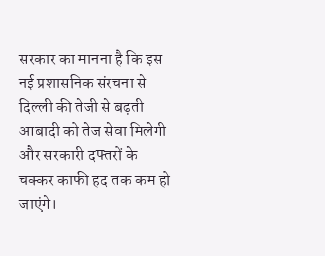सरकार का मानना है कि इस नई प्रशासनिक संरचना से दिल्ली की तेजी से बढ़ती आबादी को तेज सेवा मिलेगी और सरकारी दफ्तरों के चक्कर काफी हद तक कम हो जाएंगे।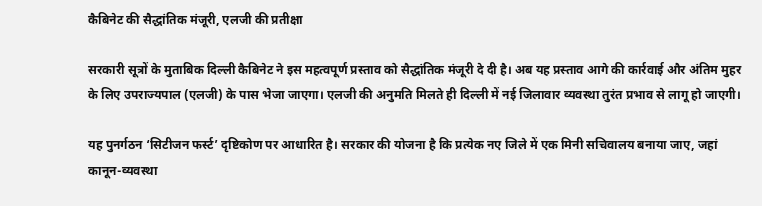कैबिनेट की सैद्धांतिक मंजूरी, एलजी की प्रतीक्षा

सरकारी सूत्रों के मुताबिक दिल्ली कैबिनेट ने इस महत्वपूर्ण प्रस्ताव को सैद्धांतिक मंजूरी दे दी है। अब यह प्रस्ताव आगे की कार्रवाई और अंतिम मुहर के लिए उपराज्यपाल (एलजी) के पास भेजा जाएगा। एलजी की अनुमति मिलते ही दिल्ली में नई जिलावार व्यवस्था तुरंत प्रभाव से लागू हो जाएगी।

यह पुनर्गठन ‘सिटीजन फर्स्ट’ दृष्टिकोण पर आधारित है। सरकार की योजना है कि प्रत्येक नए जिले में एक मिनी सचिवालय बनाया जाए, जहां कानून-व्यवस्था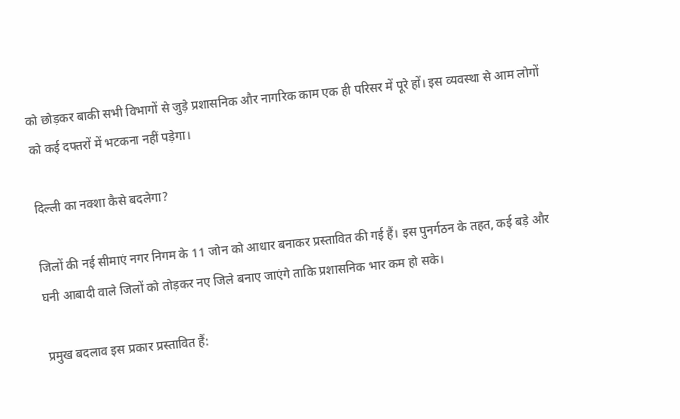को छोड़कर बाकी सभी विभागों से जुड़े प्रशासनिक और नागरिक काम एक ही परिसर में पूरे हों। इस व्यवस्था से आम लोगों को कई दफ्तरों में भटकना नहीं पड़ेगा।

दिल्ली का नक्शा कैसे बदलेगा?

जिलों की नई सीमाएं नगर निगम के 11 जोन को आधार बनाकर प्रस्तावित की गई हैं। इस पुनर्गठन के तहत, कई बड़े और घनी आबादी वाले जिलों को तोड़कर नए जिले बनाए जाएंगे ताकि प्रशासनिक भार कम हो सके।

प्रमुख बदलाव इस प्रकार प्रस्तावित हैं: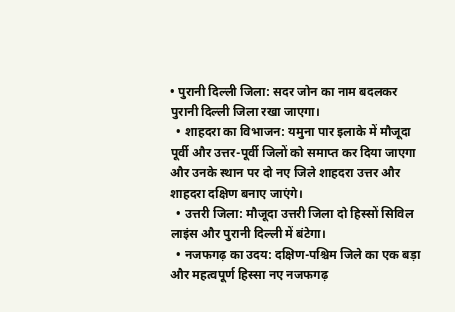• पुरानी दिल्ली जिला: सदर जोन का नाम बदलकर पुरानी दिल्ली जिला रखा जाएगा।
  • शाहदरा का विभाजन: यमुना पार इलाके में मौजूदा पूर्वी और उत्तर-पूर्वी जिलों को समाप्त कर दिया जाएगा और उनके स्थान पर दो नए जिले शाहदरा उत्तर और शाहदरा दक्षिण बनाए जाएंगे।
  • उत्तरी जिला: मौजूदा उत्तरी जिला दो हिस्सों सिविल लाइंस और पुरानी दिल्ली में बंटेगा।
  • नजफगढ़ का उदय: दक्षिण-पश्चिम जिले का एक बड़ा और महत्वपूर्ण हिस्सा नए नजफगढ़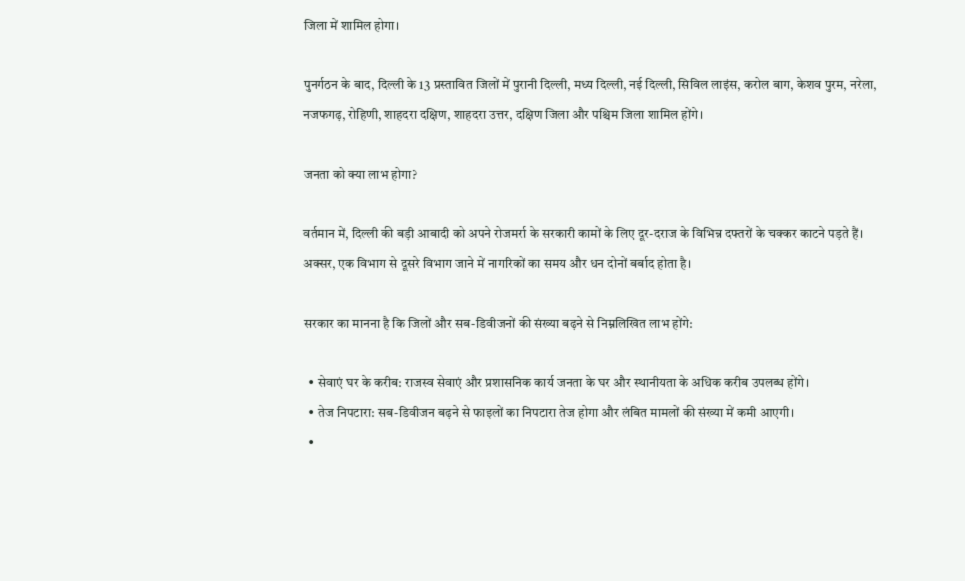जिला में शामिल होगा।

पुनर्गठन के बाद, दिल्ली के 13 प्रस्तावित जिलों में पुरानी दिल्ली, मध्य दिल्ली, नई दिल्ली, सिविल लाइंस, करोल बाग, केशव पुरम, नरेला, नजफगढ़, रोहिणी, शाहदरा दक्षिण, शाहदरा उत्तर, दक्षिण जिला और पश्चिम जिला शामिल होंगे।

जनता को क्या लाभ होगा?

वर्तमान में, दिल्ली की बड़ी आबादी को अपने रोजमर्रा के सरकारी कामों के लिए दूर-दराज के विभिन्न दफ्तरों के चक्कर काटने पड़ते हैं। अक्सर, एक विभाग से दूसरे विभाग जाने में नागरिकों का समय और धन दोनों बर्बाद होता है।

सरकार का मानना है कि जिलों और सब-डिवीजनों की संख्या बढ़ने से निम्नलिखित लाभ होंगे:

  • सेवाएं घर के करीब: राजस्व सेवाएं और प्रशासनिक कार्य जनता के घर और स्थानीयता के अधिक करीब उपलब्ध होंगे।
  • तेज निपटारा: सब-डिवीजन बढ़ने से फाइलों का निपटारा तेज होगा और लंबित मामलों की संख्या में कमी आएगी।
  •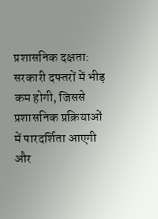प्रशासनिक दक्षता: सरकारी दफ्तरों में भीड़ कम होगी, जिससे प्रशासनिक प्रक्रियाओं में पारदर्शिता आएगी और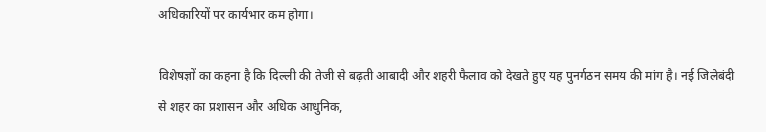अधिकारियों पर कार्यभार कम होगा।

विशेषज्ञों का कहना है कि दिल्ली की तेजी से बढ़ती आबादी और शहरी फैलाव को देखते हुए यह पुनर्गठन समय की मांग है। नई जिलेबंदी से शहर का प्रशासन और अधिक आधुनिक,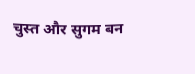चुस्त और सुगम बन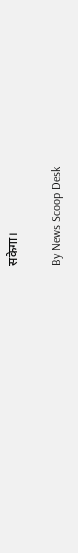सकेगा।

By News Scoop Desk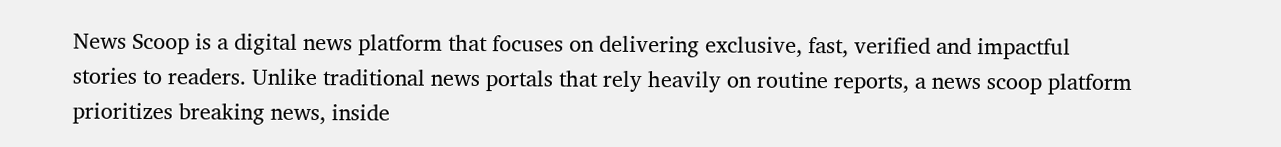News Scoop is a digital news platform that focuses on delivering exclusive, fast, verified and impactful stories to readers. Unlike traditional news portals that rely heavily on routine reports, a news scoop platform prioritizes breaking news, inside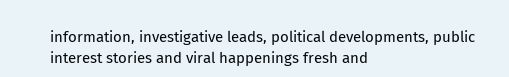information, investigative leads, political developments, public interest stories and viral happenings fresh and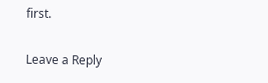first.

Leave a Reply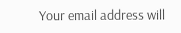Your email address will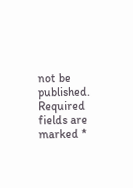not be published. Required fields are marked *